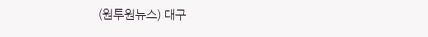(원투원뉴스) 대구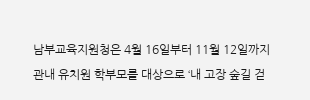남부교육지원청은 4월 16일부터 11월 12일까지 관내 유치원 학부모를 대상으로 ‘내 고장 숲길 걷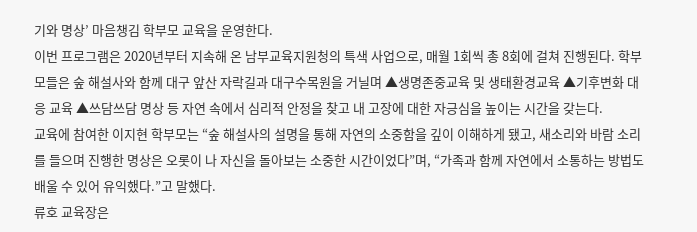기와 명상’ 마음챙김 학부모 교육을 운영한다.
이번 프로그램은 2020년부터 지속해 온 남부교육지원청의 특색 사업으로, 매월 1회씩 총 8회에 걸쳐 진행된다. 학부모들은 숲 해설사와 함께 대구 앞산 자락길과 대구수목원을 거닐며 ▲생명존중교육 및 생태환경교육 ▲기후변화 대응 교육 ▲쓰담쓰담 명상 등 자연 속에서 심리적 안정을 찾고 내 고장에 대한 자긍심을 높이는 시간을 갖는다.
교육에 참여한 이지현 학부모는 “숲 해설사의 설명을 통해 자연의 소중함을 깊이 이해하게 됐고, 새소리와 바람 소리를 들으며 진행한 명상은 오롯이 나 자신을 돌아보는 소중한 시간이었다”며, “가족과 함께 자연에서 소통하는 방법도 배울 수 있어 유익했다.”고 말했다.
류호 교육장은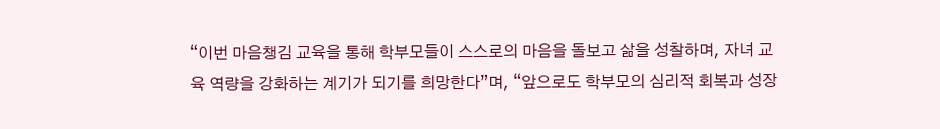“이번 마음챙김 교육을 통해 학부모들이 스스로의 마음을 돌보고 삶을 성찰하며, 자녀 교육 역량을 강화하는 계기가 되기를 희망한다”며, “앞으로도 학부모의 심리적 회복과 성장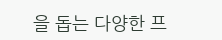을 돕는 다양한 프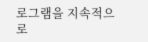로그램을 지속적으로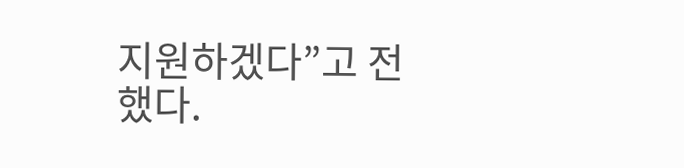지원하겠다”고 전했다.